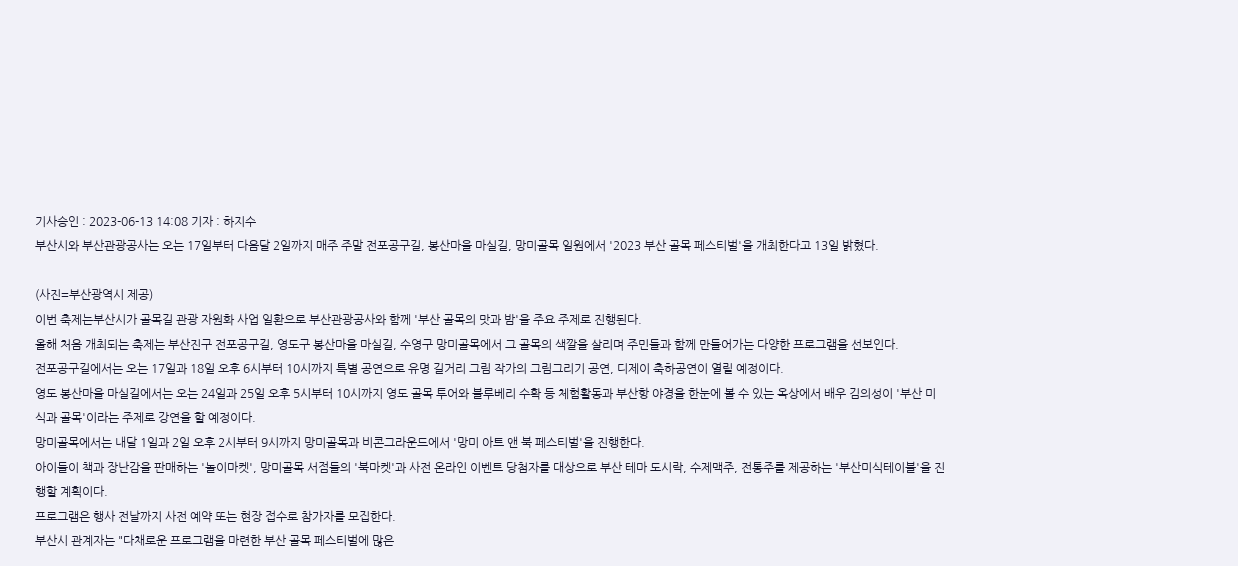기사승인 : 2023-06-13 14:08 기자 : 하지수
부산시와 부산관광공사는 오는 17일부터 다음달 2일까지 매주 주말 전포공구길, 봉산마을 마실길, 망미골목 일원에서 '2023 부산 골목 페스티벌'을 개최한다고 13일 밝혔다.

(사진=부산광역시 제공)
이번 축제는부산시가 골목길 관광 자원화 사업 일환으로 부산관광공사와 함께 '부산 골목의 맛과 밤'을 주요 주제로 진행된다.
올해 처음 개최되는 축제는 부산진구 전포공구길, 영도구 봉산마을 마실길, 수영구 망미골목에서 그 골목의 색깔을 살리며 주민들과 함께 만들어가는 다양한 프로그램을 선보인다.
전포공구길에서는 오는 17일과 18일 오후 6시부터 10시까지 특별 공연으로 유명 길거리 그림 작가의 그림그리기 공연, 디제이 축하공연이 열릴 예정이다.
영도 봉산마을 마실길에서는 오는 24일과 25일 오후 5시부터 10시까지 영도 골목 투어와 블루베리 수확 등 체험활동과 부산항 야경을 한눈에 볼 수 있는 옥상에서 배우 김의성이 '부산 미식과 골목'이라는 주제로 강연을 할 예정이다.
망미골목에서는 내달 1일과 2일 오후 2시부터 9시까지 망미골목과 비콘그라운드에서 '망미 아트 앤 북 페스티벌'을 진행한다.
아이들이 책과 장난감을 판매하는 '놀이마켓', 망미골목 서점들의 '북마켓'과 사전 온라인 이벤트 당첨자를 대상으로 부산 테마 도시락, 수제맥주, 전통주를 제공하는 '부산미식테이블'을 진행할 계획이다.
프로그램은 행사 전날까지 사전 예약 또는 현장 접수로 참가자를 모집한다.
부산시 관계자는 "다채로운 프로그램을 마련한 부산 골목 페스티벌에 많은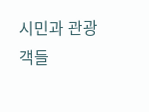시민과 관광객들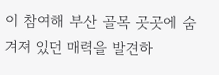이 참여해 부산 골목 곳곳에 숨겨져 있던 매력을 발견하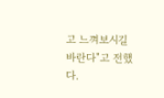고 느껴보시길 바란다"고 전했다.